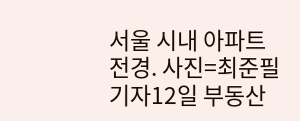서울 시내 아파트 전경. 사진=최준필 기자12일 부동산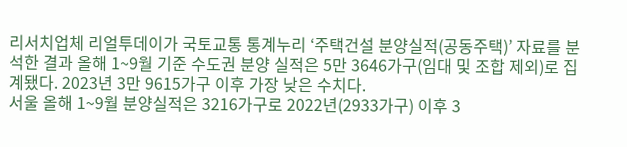리서치업체 리얼투데이가 국토교통 통계누리 ‘주택건설 분양실적(공동주택)’ 자료를 분석한 결과 올해 1~9월 기준 수도권 분양 실적은 5만 3646가구(임대 및 조합 제외)로 집계됐다. 2023년 3만 9615가구 이후 가장 낮은 수치다.
서울 올해 1~9월 분양실적은 3216가구로 2022년(2933가구) 이후 3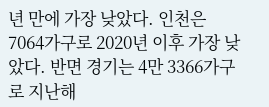년 만에 가장 낮았다. 인천은 7064가구로 2020년 이후 가장 낮았다. 반면 경기는 4만 3366가구로 지난해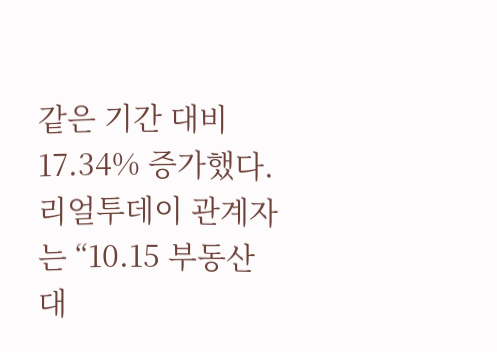같은 기간 대비 17.34% 증가했다.
리얼투데이 관계자는 “10.15 부동산 대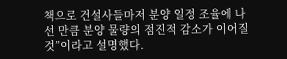책으로 건설사들마저 분양 일정 조율에 나선 만큼 분양 물량의 점진적 감소가 이어질 것”이라고 설명했다.